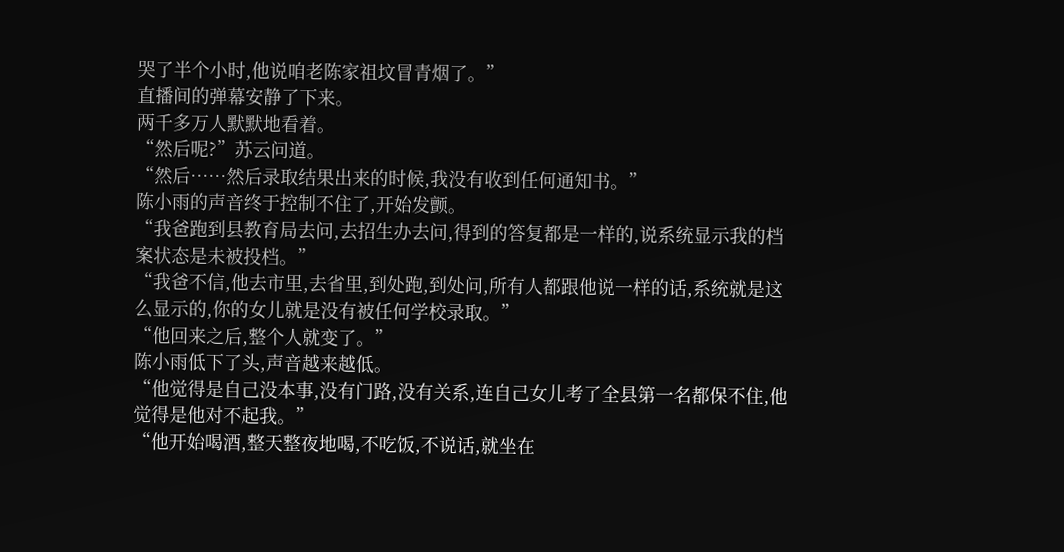哭了半个小时,他说咱老陈家祖坟冒青烟了。”
直播间的弹幕安静了下来。
两千多万人默默地看着。
“然后呢?”苏云问道。
“然后……然后录取结果出来的时候,我没有收到任何通知书。”
陈小雨的声音终于控制不住了,开始发颤。
“我爸跑到县教育局去问,去招生办去问,得到的答复都是一样的,说系统显示我的档案状态是未被投档。”
“我爸不信,他去市里,去省里,到处跑,到处问,所有人都跟他说一样的话,系统就是这么显示的,你的女儿就是没有被任何学校录取。”
“他回来之后,整个人就变了。”
陈小雨低下了头,声音越来越低。
“他觉得是自己没本事,没有门路,没有关系,连自己女儿考了全县第一名都保不住,他觉得是他对不起我。”
“他开始喝酒,整天整夜地喝,不吃饭,不说话,就坐在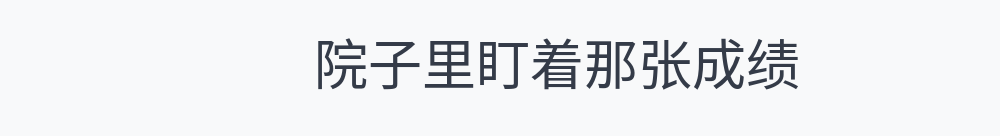院子里盯着那张成绩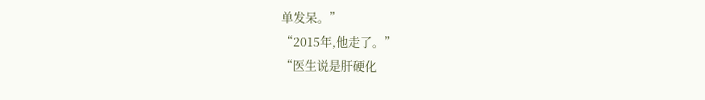单发呆。”
“2015年,他走了。”
“医生说是肝硬化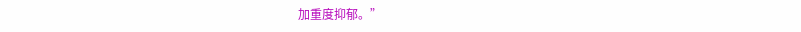加重度抑郁。”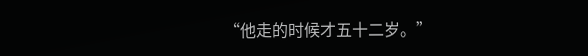“他走的时候才五十二岁。”